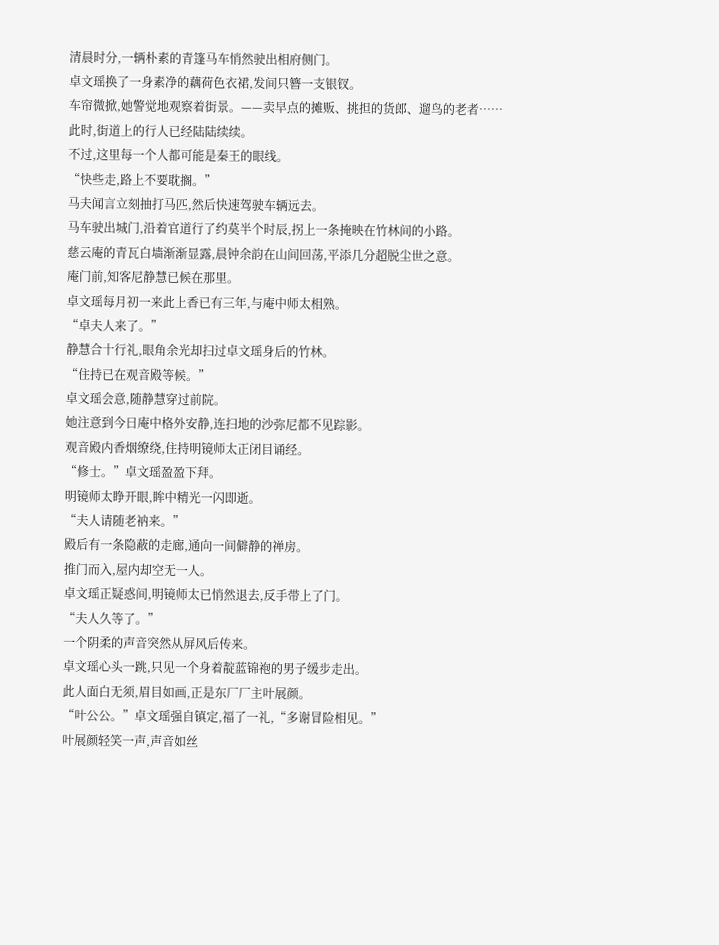清晨时分,一辆朴素的青篷马车悄然驶出相府侧门。
卓文瑶换了一身素净的藕荷色衣裙,发间只簪一支银钗。
车帘微掀,她警觉地观察着街景。——卖早点的摊贩、挑担的货郎、遛鸟的老者……
此时,街道上的行人已经陆陆续续。
不过,这里每一个人都可能是秦王的眼线。
“快些走,路上不要耽搁。”
马夫闻言立刻抽打马匹,然后快速驾驶车辆远去。
马车驶出城门,沿着官道行了约莫半个时辰,拐上一条掩映在竹林间的小路。
慈云庵的青瓦白墙渐渐显露,晨钟余韵在山间回荡,平添几分超脱尘世之意。
庵门前,知客尼静慧已候在那里。
卓文瑶每月初一来此上香已有三年,与庵中师太相熟。
“卓夫人来了。”
静慧合十行礼,眼角余光却扫过卓文瑶身后的竹林。
“住持已在观音殿等候。”
卓文瑶会意,随静慧穿过前院。
她注意到今日庵中格外安静,连扫地的沙弥尼都不见踪影。
观音殿内香烟缭绕,住持明镜师太正闭目诵经。
“修士。”卓文瑶盈盈下拜。
明镜师太睁开眼,眸中精光一闪即逝。
“夫人请随老衲来。”
殿后有一条隐蔽的走廊,通向一间僻静的禅房。
推门而入,屋内却空无一人。
卓文瑶正疑惑间,明镜师太已悄然退去,反手带上了门。
“夫人久等了。”
一个阴柔的声音突然从屏风后传来。
卓文瑶心头一跳,只见一个身着靛蓝锦袍的男子缓步走出。
此人面白无须,眉目如画,正是东厂厂主叶展颜。
“叶公公。”卓文瑶强自镇定,福了一礼,“多谢冒险相见。”
叶展颜轻笑一声,声音如丝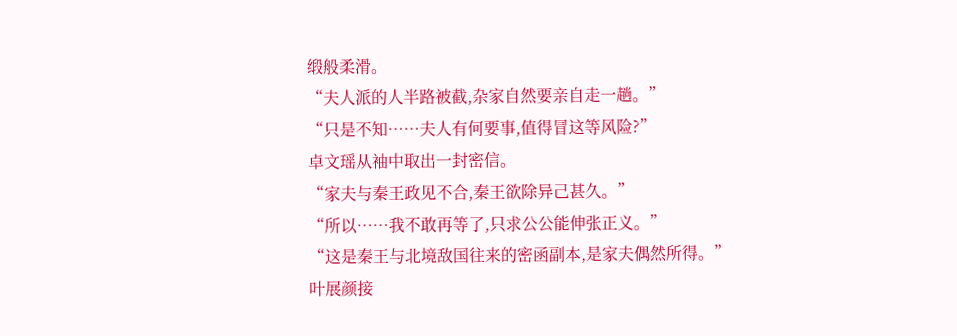缎般柔滑。
“夫人派的人半路被截,杂家自然要亲自走一趟。”
“只是不知……夫人有何要事,值得冒这等风险?”
卓文瑶从袖中取出一封密信。
“家夫与秦王政见不合,秦王欲除异己甚久。”
“所以……我不敢再等了,只求公公能伸张正义。”
“这是秦王与北境敌国往来的密函副本,是家夫偶然所得。”
叶展颜接